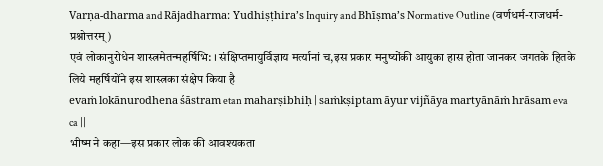Varṇa-dharma and Rājadharma: Yudhiṣṭhira’s Inquiry and Bhīṣma’s Normative Outline (वर्णधर्म-राजधर्म-प्रश्नोत्तरम्)
एवं लोकानुरोधेन शास्त्रमेतन्महर्षिभि: । संक्षिप्तमायुर्विज्ञाय मर्त्यानां च,इस प्रकार मनुष्योंकी आयुका हास होता जानकर जगतके हितके लिये महर्षियोंने इस शास्त्रका संक्षेप किया है
evaṁ lokānurodhena śāstram etan maharṣibhiḥ | saṁkṣiptam āyur vijñāya martyānāṁ hrāsam eva ca ||
भीष्म ने कहा—इस प्रकार लोक की आवश्यकता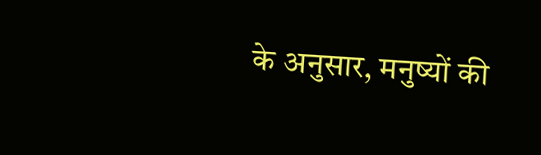के अनुसार, मनुष्यों की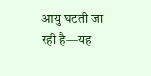आयु घटती जा रही है—यह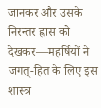जानकर और उसके निरन्तर ह्रास को देखकर—महर्षियों ने जगत्-हित के लिए इस शास्त्र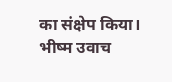का संक्षेप किया।
भीष्म उवाच